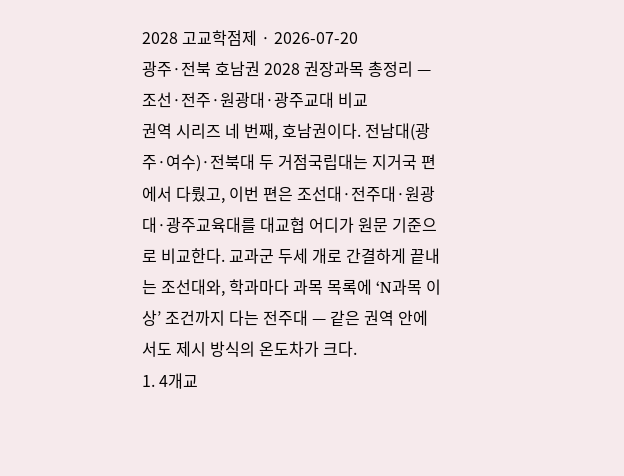2028 고교학점제 · 2026-07-20
광주·전북 호남권 2028 권장과목 총정리 — 조선·전주·원광대·광주교대 비교
권역 시리즈 네 번째, 호남권이다. 전남대(광주·여수)·전북대 두 거점국립대는 지거국 편에서 다뤘고, 이번 편은 조선대·전주대·원광대·광주교육대를 대교협 어디가 원문 기준으로 비교한다. 교과군 두세 개로 간결하게 끝내는 조선대와, 학과마다 과목 목록에 ‘N과목 이상’ 조건까지 다는 전주대 — 같은 권역 안에서도 제시 방식의 온도차가 크다.
1. 4개교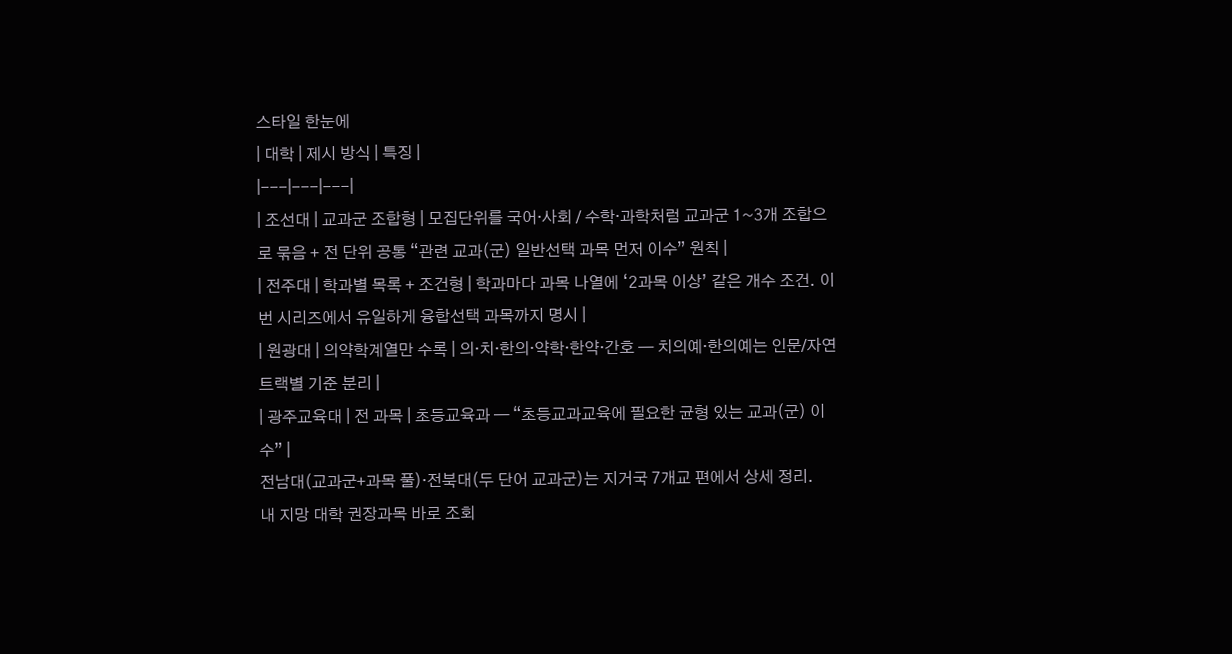스타일 한눈에
| 대학 | 제시 방식 | 특징 |
|---|---|---|
| 조선대 | 교과군 조합형 | 모집단위를 국어·사회 / 수학·과학처럼 교과군 1~3개 조합으로 묶음 + 전 단위 공통 “관련 교과(군) 일반선택 과목 먼저 이수” 원칙 |
| 전주대 | 학과별 목록 + 조건형 | 학과마다 과목 나열에 ‘2과목 이상’ 같은 개수 조건. 이번 시리즈에서 유일하게 융합선택 과목까지 명시 |
| 원광대 | 의약학계열만 수록 | 의·치·한의·약학·한약·간호 — 치의예·한의예는 인문/자연 트랙별 기준 분리 |
| 광주교육대 | 전 과목 | 초등교육과 — “초등교과교육에 필요한 균형 있는 교과(군) 이수” |
전남대(교과군+과목 풀)·전북대(두 단어 교과군)는 지거국 7개교 편에서 상세 정리.
내 지망 대학 권장과목 바로 조회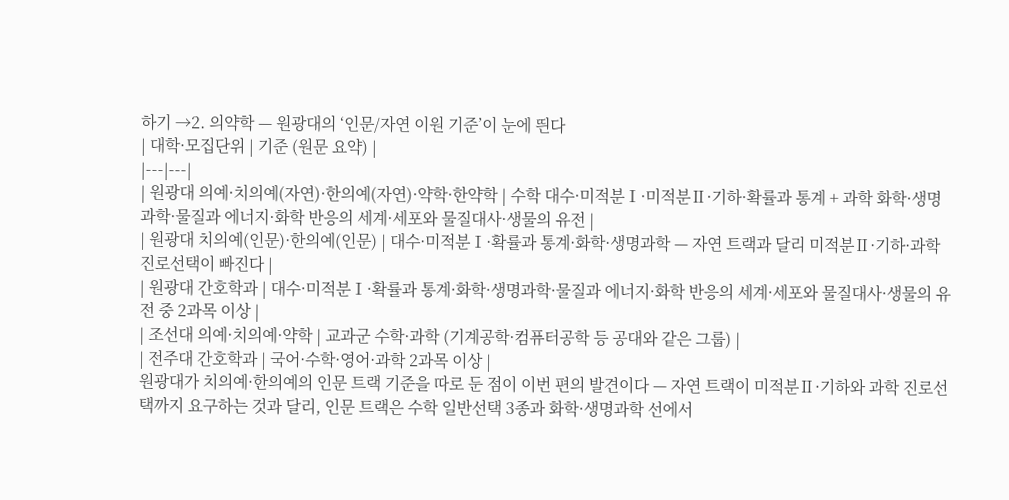하기 →2. 의약학 — 원광대의 ‘인문/자연 이원 기준’이 눈에 띈다
| 대학·모집단위 | 기준 (원문 요약) |
|---|---|
| 원광대 의예·치의예(자연)·한의예(자연)·약학·한약학 | 수학 대수·미적분Ⅰ·미적분Ⅱ·기하·확률과 통계 + 과학 화학·생명과학·물질과 에너지·화학 반응의 세계·세포와 물질대사·생물의 유전 |
| 원광대 치의예(인문)·한의예(인문) | 대수·미적분Ⅰ·확률과 통계·화학·생명과학 — 자연 트랙과 달리 미적분Ⅱ·기하·과학 진로선택이 빠진다 |
| 원광대 간호학과 | 대수·미적분Ⅰ·확률과 통계·화학·생명과학·물질과 에너지·화학 반응의 세계·세포와 물질대사·생물의 유전 중 2과목 이상 |
| 조선대 의예·치의예·약학 | 교과군 수학·과학 (기계공학·컴퓨터공학 등 공대와 같은 그룹) |
| 전주대 간호학과 | 국어·수학·영어·과학 2과목 이상 |
원광대가 치의예·한의예의 인문 트랙 기준을 따로 둔 점이 이번 편의 발견이다 — 자연 트랙이 미적분Ⅱ·기하와 과학 진로선택까지 요구하는 것과 달리, 인문 트랙은 수학 일반선택 3종과 화학·생명과학 선에서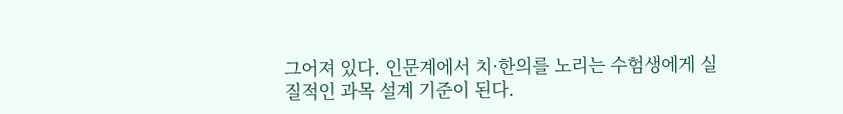그어져 있다. 인문계에서 치·한의를 노리는 수험생에게 실질적인 과목 설계 기준이 된다.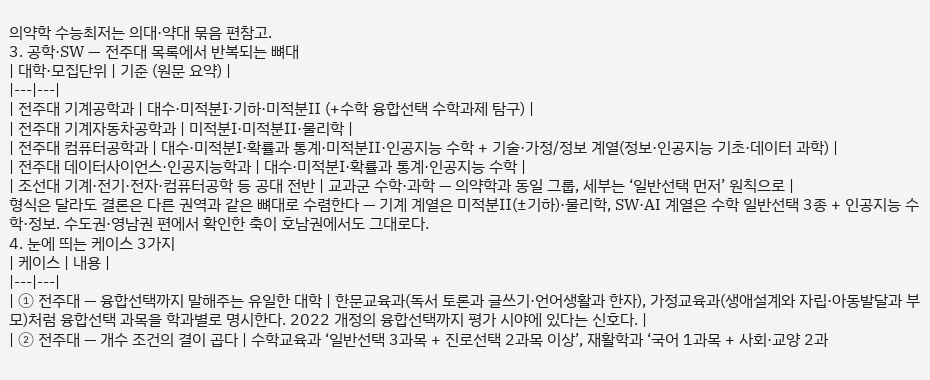의약학 수능최저는 의대·약대 묶음 편참고.
3. 공학·SW — 전주대 목록에서 반복되는 뼈대
| 대학·모집단위 | 기준 (원문 요약) |
|---|---|
| 전주대 기계공학과 | 대수·미적분Ⅰ·기하·미적분Ⅱ (+수학 융합선택 수학과제 탐구) |
| 전주대 기계자동차공학과 | 미적분Ⅰ·미적분Ⅱ·물리학 |
| 전주대 컴퓨터공학과 | 대수·미적분Ⅰ·확률과 통계·미적분Ⅱ·인공지능 수학 + 기술·가정/정보 계열(정보·인공지능 기초·데이터 과학) |
| 전주대 데이터사이언스·인공지능학과 | 대수·미적분Ⅰ·확률과 통계·인공지능 수학 |
| 조선대 기계·전기·전자·컴퓨터공학 등 공대 전반 | 교과군 수학·과학 — 의약학과 동일 그룹, 세부는 ‘일반선택 먼저’ 원칙으로 |
형식은 달라도 결론은 다른 권역과 같은 뼈대로 수렴한다 — 기계 계열은 미적분Ⅱ(±기하)·물리학, SW·AI 계열은 수학 일반선택 3종 + 인공지능 수학·정보. 수도권·영남권 편에서 확인한 축이 호남권에서도 그대로다.
4. 눈에 띄는 케이스 3가지
| 케이스 | 내용 |
|---|---|
| ① 전주대 — 융합선택까지 말해주는 유일한 대학 | 한문교육과(독서 토론과 글쓰기·언어생활과 한자), 가정교육과(생애설계와 자립·아동발달과 부모)처럼 융합선택 과목을 학과별로 명시한다. 2022 개정의 융합선택까지 평가 시야에 있다는 신호다. |
| ② 전주대 — 개수 조건의 결이 곱다 | 수학교육과 ‘일반선택 3과목 + 진로선택 2과목 이상’, 재활학과 ‘국어 1과목 + 사회·교양 2과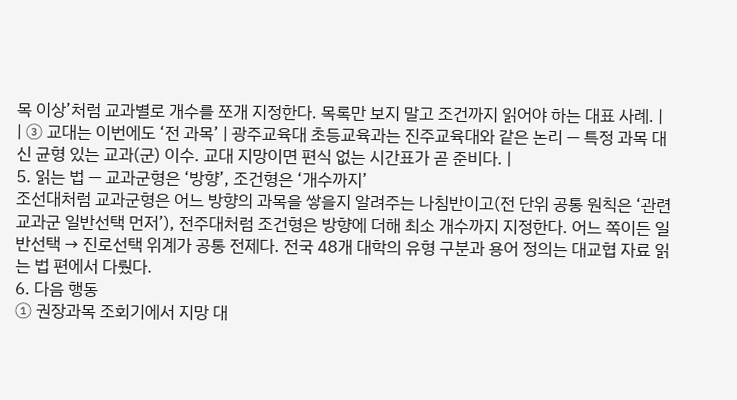목 이상’처럼 교과별로 개수를 쪼개 지정한다. 목록만 보지 말고 조건까지 읽어야 하는 대표 사례. |
| ③ 교대는 이번에도 ‘전 과목’ | 광주교육대 초등교육과는 진주교육대와 같은 논리 — 특정 과목 대신 균형 있는 교과(군) 이수. 교대 지망이면 편식 없는 시간표가 곧 준비다. |
5. 읽는 법 — 교과군형은 ‘방향’, 조건형은 ‘개수까지’
조선대처럼 교과군형은 어느 방향의 과목을 쌓을지 알려주는 나침반이고(전 단위 공통 원칙은 ‘관련 교과군 일반선택 먼저’), 전주대처럼 조건형은 방향에 더해 최소 개수까지 지정한다. 어느 쪽이든 일반선택 → 진로선택 위계가 공통 전제다. 전국 48개 대학의 유형 구분과 용어 정의는 대교협 자료 읽는 법 편에서 다뤘다.
6. 다음 행동
① 권장과목 조회기에서 지망 대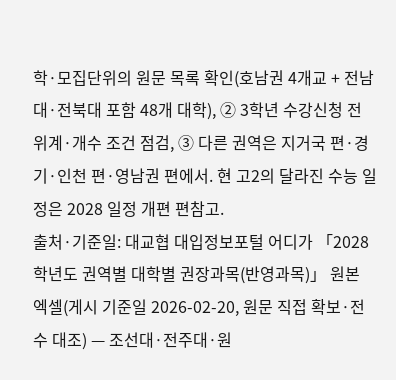학·모집단위의 원문 목록 확인(호남권 4개교 + 전남대·전북대 포함 48개 대학), ② 3학년 수강신청 전 위계·개수 조건 점검, ③ 다른 권역은 지거국 편·경기·인천 편·영남권 편에서. 현 고2의 달라진 수능 일정은 2028 일정 개편 편참고.
출처·기준일: 대교협 대입정보포털 어디가 「2028학년도 권역별 대학별 권장과목(반영과목)」 원본 엑셀(게시 기준일 2026-02-20, 원문 직접 확보·전수 대조) — 조선대·전주대·원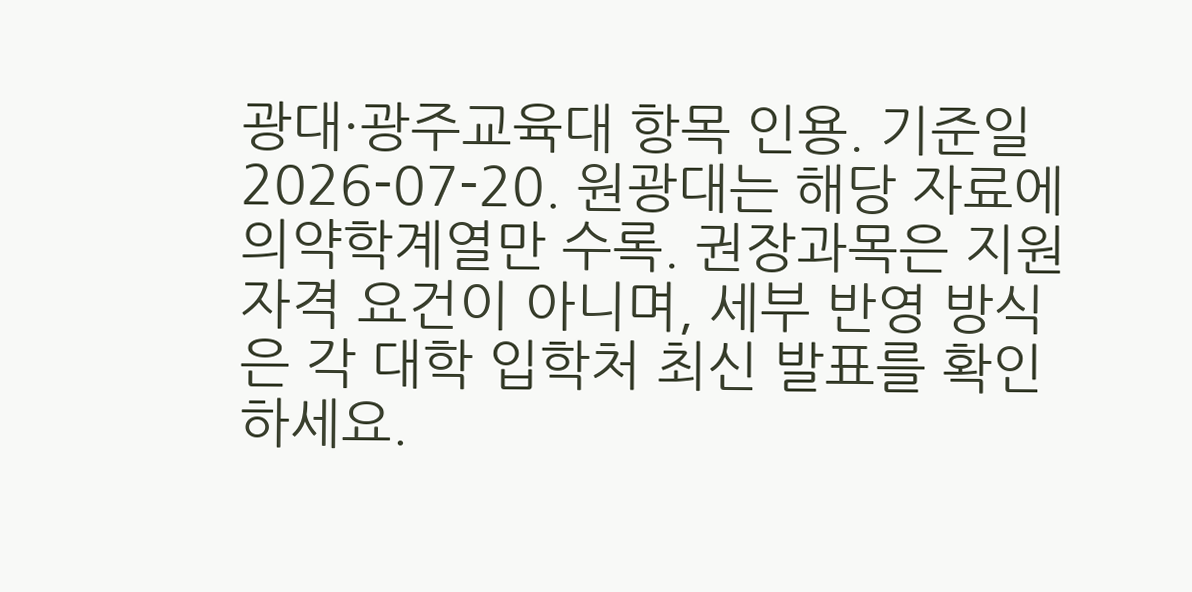광대·광주교육대 항목 인용. 기준일 2026-07-20. 원광대는 해당 자료에 의약학계열만 수록. 권장과목은 지원 자격 요건이 아니며, 세부 반영 방식은 각 대학 입학처 최신 발표를 확인하세요.